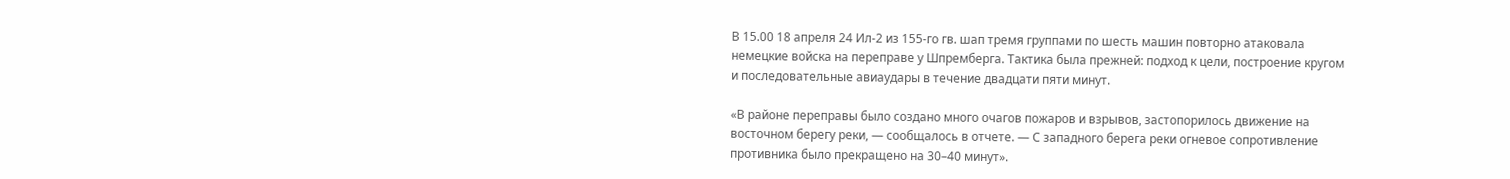В 15.00 18 апреля 24 Ил-2 из 155-го гв. шап тремя группами по шесть машин повторно атаковала немецкие войска на переправе у Шпремберга. Тактика была прежней: подход к цели, построение кругом и последовательные авиаудары в течение двадцати пяти минут.

«В районе переправы было создано много очагов пожаров и взрывов, застопорилось движение на восточном берегу реки, — сообщалось в отчете. — С западного берега реки огневое сопротивление противника было прекращено на 30–40 минут».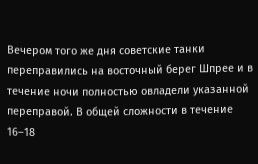Вечером того же дня советские танки переправились на восточный берег Шпрее и в течение ночи полностью овладели указанной переправой. В общей сложности в течение 16–18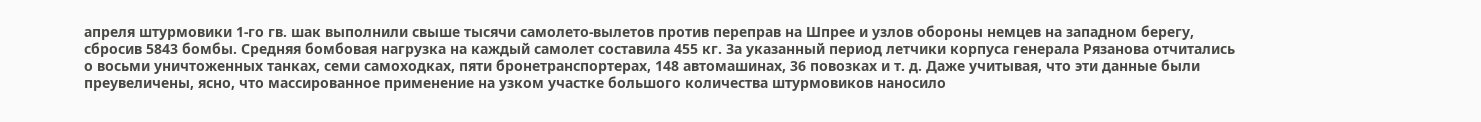апреля штурмовики 1-го гв. шак выполнили свыше тысячи самолето-вылетов против переправ на Шпрее и узлов обороны немцев на западном берегу, сбросив 5843 бомбы. Средняя бомбовая нагрузка на каждый самолет составила 455 кг. За указанный период летчики корпуса генерала Рязанова отчитались о восьми уничтоженных танках, семи самоходках, пяти бронетранспортерах, 148 автомашинах, 36 повозках и т. д. Даже учитывая, что эти данные были преувеличены, ясно, что массированное применение на узком участке большого количества штурмовиков наносило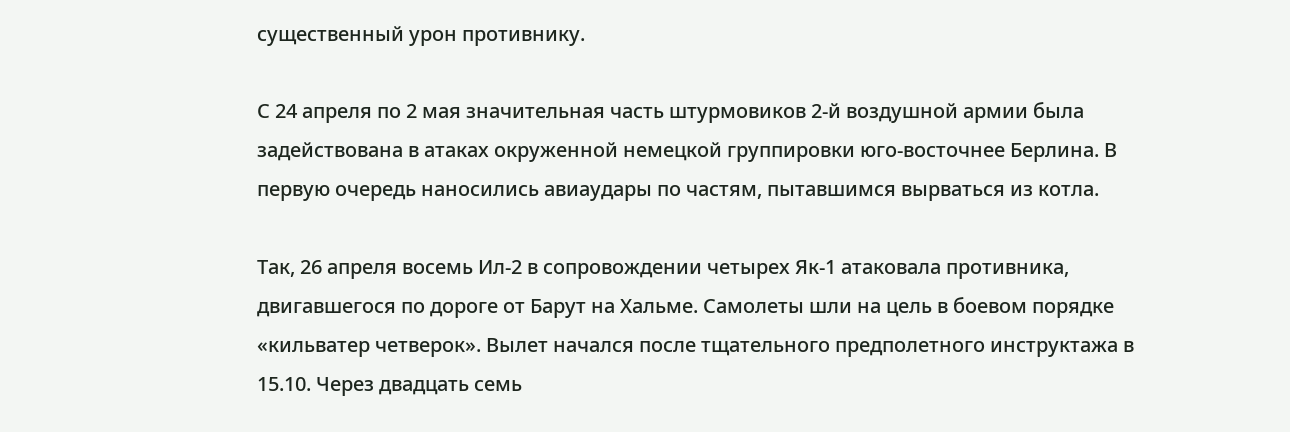существенный урон противнику.

С 24 апреля по 2 мая значительная часть штурмовиков 2-й воздушной армии была задействована в атаках окруженной немецкой группировки юго-восточнее Берлина. В первую очередь наносились авиаудары по частям, пытавшимся вырваться из котла.

Так, 26 апреля восемь Ил-2 в сопровождении четырех Як-1 атаковала противника, двигавшегося по дороге от Барут на Хальме. Самолеты шли на цель в боевом порядке «кильватер четверок». Вылет начался после тщательного предполетного инструктажа в 15.10. Через двадцать семь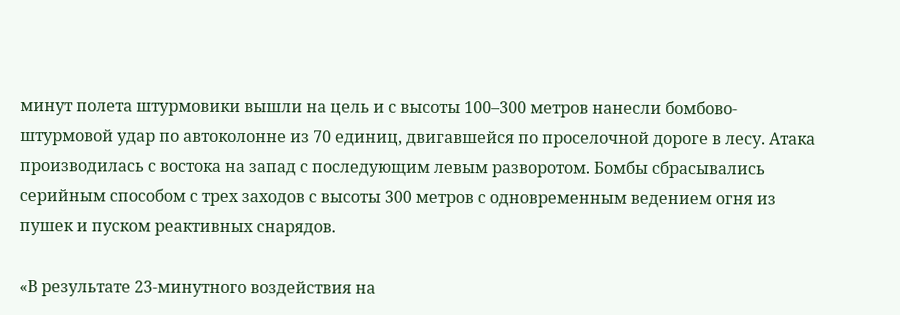минут полета штурмовики вышли на цель и с высоты 100–300 метров нанесли бомбово-штурмовой удар по автоколонне из 70 единиц, двигавшейся по проселочной дороге в лесу. Атака производилась с востока на запад с последующим левым разворотом. Бомбы сбрасывались серийным способом с трех заходов с высоты 300 метров с одновременным ведением огня из пушек и пуском реактивных снарядов.

«В результате 23-минутного воздействия на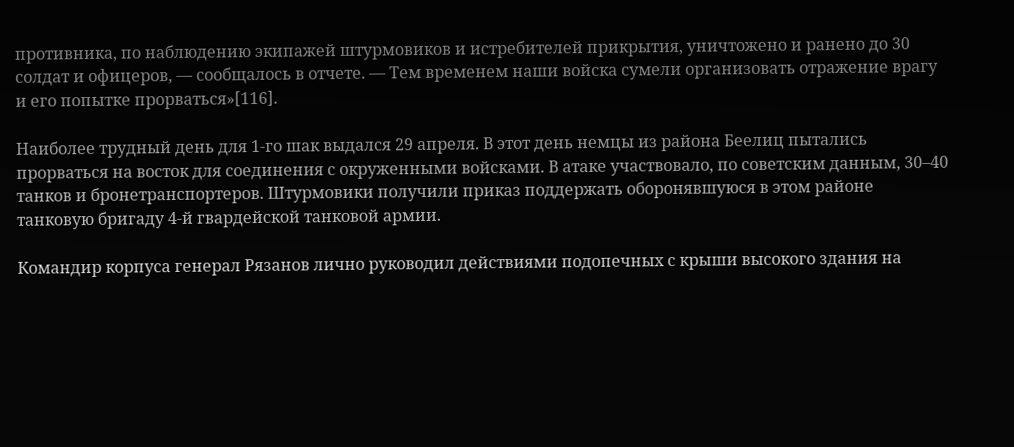противника, по наблюдению экипажей штурмовиков и истребителей прикрытия, уничтожено и ранено до 30 солдат и офицеров, — сообщалось в отчете. — Тем временем наши войска сумели организовать отражение врагу и его попытке прорваться»[116].

Наиболее трудный день для 1-го шак выдался 29 апреля. В этот день немцы из района Беелиц пытались прорваться на восток для соединения с окруженными войсками. В атаке участвовало, по советским данным, 30–40 танков и бронетранспортеров. Штурмовики получили приказ поддержать оборонявшуюся в этом районе танковую бригаду 4-й гвардейской танковой армии.

Командир корпуса генерал Рязанов лично руководил действиями подопечных с крыши высокого здания на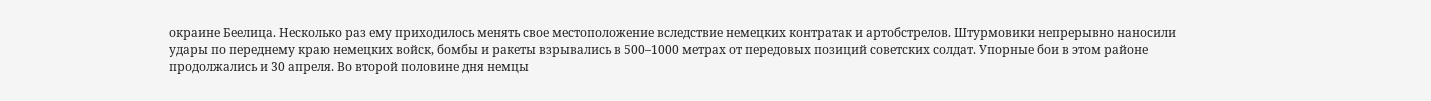окраине Беелица. Несколько раз ему приходилось менять свое местоположение вследствие немецких контратак и артобстрелов. Штурмовики непрерывно наносили удары по переднему краю немецких войск, бомбы и ракеты взрывались в 500–1000 метрах от передовых позиций советских солдат. Упорные бои в этом районе продолжались и 30 апреля. Во второй половине дня немцы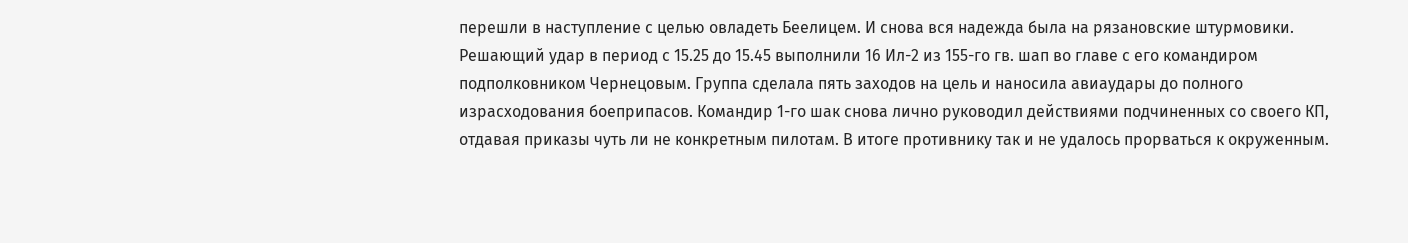перешли в наступление с целью овладеть Беелицем. И снова вся надежда была на рязановские штурмовики. Решающий удар в период с 15.25 до 15.45 выполнили 16 Ил-2 из 155-го гв. шап во главе с его командиром подполковником Чернецовым. Группа сделала пять заходов на цель и наносила авиаудары до полного израсходования боеприпасов. Командир 1-го шак снова лично руководил действиями подчиненных со своего КП, отдавая приказы чуть ли не конкретным пилотам. В итоге противнику так и не удалось прорваться к окруженным.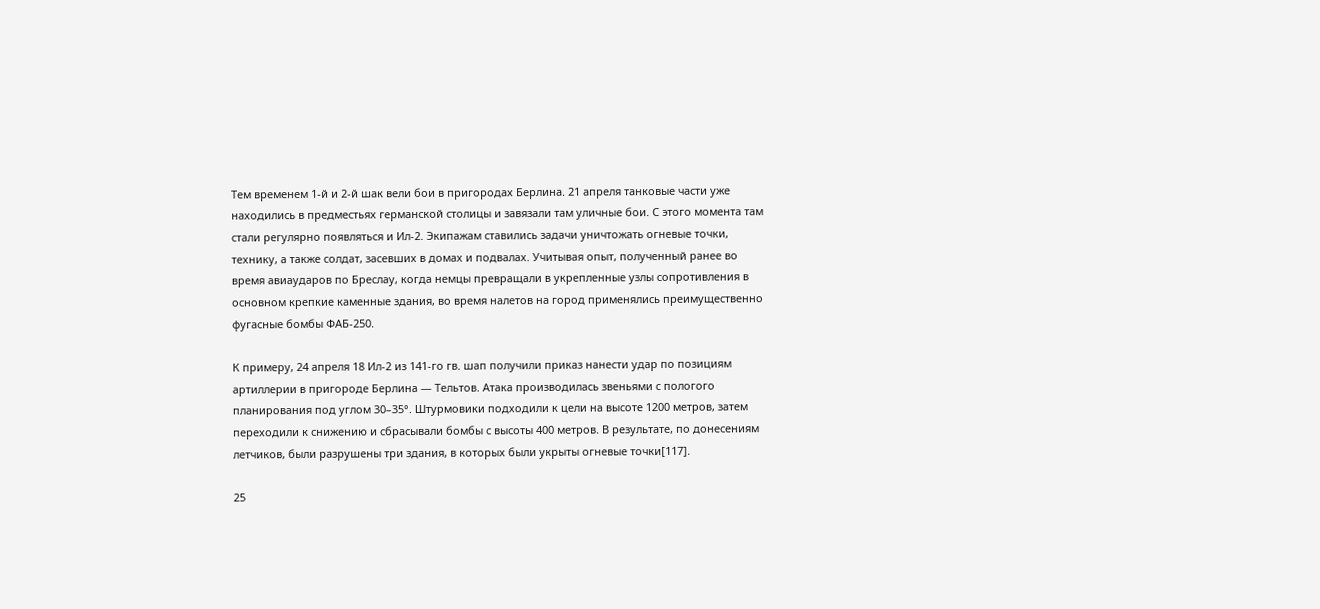Тем временем 1-й и 2-й шак вели бои в пригородах Берлина. 21 апреля танковые части уже находились в предместьях германской столицы и завязали там уличные бои. С этого момента там стали регулярно появляться и Ил-2. Экипажам ставились задачи уничтожать огневые точки, технику, а также солдат, засевших в домах и подвалах. Учитывая опыт, полученный ранее во время авиаударов по Бреслау, когда немцы превращали в укрепленные узлы сопротивления в основном крепкие каменные здания, во время налетов на город применялись преимущественно фугасные бомбы ФАБ-250.

К примеру, 24 апреля 18 Ил-2 из 141-го гв. шап получили приказ нанести удар по позициям артиллерии в пригороде Берлина — Тельтов. Атака производилась звеньями с пологого планирования под углом 30–35°. Штурмовики подходили к цели на высоте 1200 метров, затем переходили к снижению и сбрасывали бомбы с высоты 400 метров. В результате, по донесениям летчиков, были разрушены три здания, в которых были укрыты огневые точки[117].

25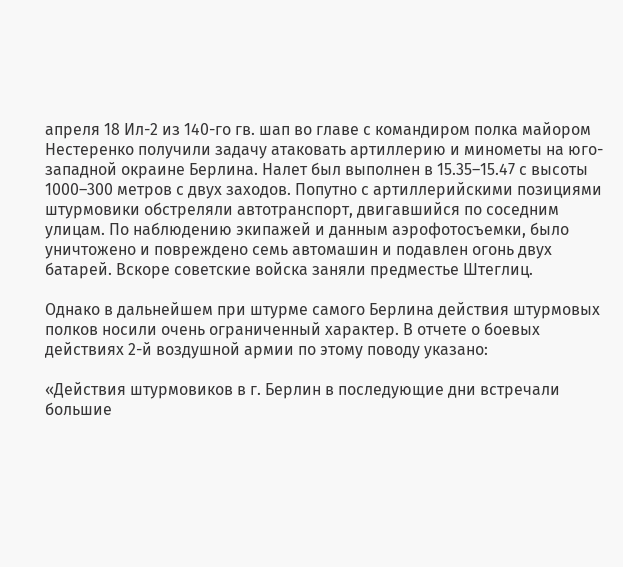апреля 18 Ил-2 из 140-го гв. шап во главе с командиром полка майором Нестеренко получили задачу атаковать артиллерию и минометы на юго-западной окраине Берлина. Налет был выполнен в 15.35–15.47 с высоты 1000–300 метров с двух заходов. Попутно с артиллерийскими позициями штурмовики обстреляли автотранспорт, двигавшийся по соседним улицам. По наблюдению экипажей и данным аэрофотосъемки, было уничтожено и повреждено семь автомашин и подавлен огонь двух батарей. Вскоре советские войска заняли предместье Штеглиц.

Однако в дальнейшем при штурме самого Берлина действия штурмовых полков носили очень ограниченный характер. В отчете о боевых действиях 2-й воздушной армии по этому поводу указано:

«Действия штурмовиков в г. Берлин в последующие дни встречали большие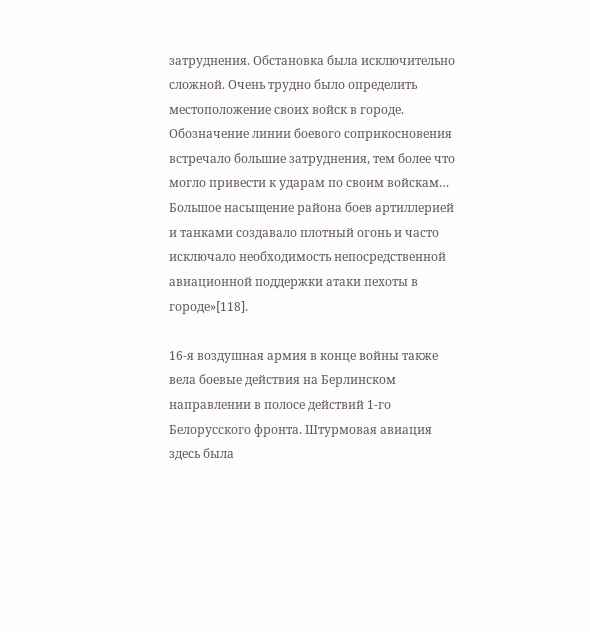затруднения. Обстановка была исключительно сложной. Очень трудно было определить местоположение своих войск в городе. Обозначение линии боевого соприкосновения встречало большие затруднения, тем более что могло привести к ударам по своим войскам… Большое насыщение района боев артиллерией и танками создавало плотный огонь и часто исключало необходимость непосредственной авиационной поддержки атаки пехоты в городе»[118].

16-я воздушная армия в конце войны также вела боевые действия на Берлинском направлении в полосе действий 1-го Белорусского фронта. Штурмовая авиация здесь была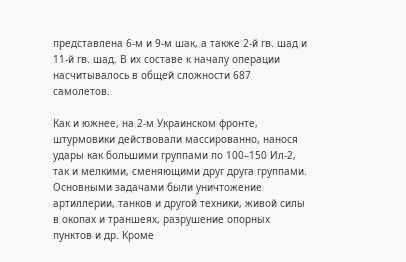представлена 6-м и 9-м шак, а также 2-й гв. шад и 11-й гв. шад. В их составе к началу операции насчитывалось в общей сложности 687 самолетов.

Как и южнее, на 2-м Украинском фронте, штурмовики действовали массированно, нанося удары как большими группами по 100–150 Ил-2, так и мелкими, сменяющими друг друга группами. Основными задачами были уничтожение артиллерии, танков и другой техники, живой силы в окопах и траншеях, разрушение опорных пунктов и др. Кроме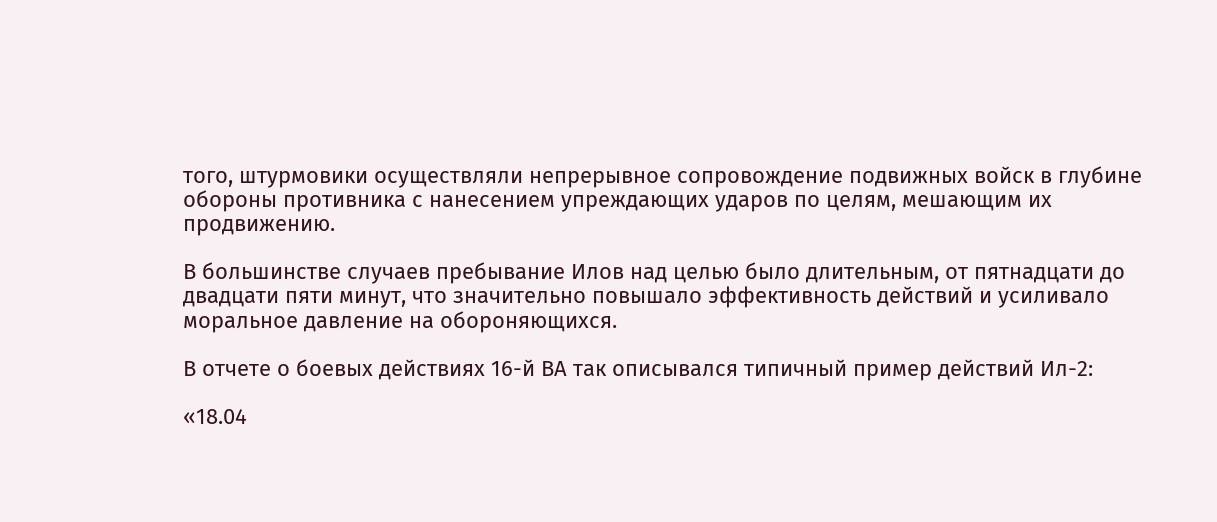того, штурмовики осуществляли непрерывное сопровождение подвижных войск в глубине обороны противника с нанесением упреждающих ударов по целям, мешающим их продвижению.

В большинстве случаев пребывание Илов над целью было длительным, от пятнадцати до двадцати пяти минут, что значительно повышало эффективность действий и усиливало моральное давление на обороняющихся.

В отчете о боевых действиях 16-й ВА так описывался типичный пример действий Ил-2:

«18.04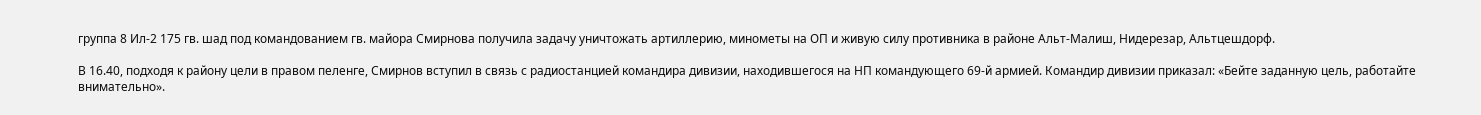группа 8 Ил-2 175 гв. шад под командованием гв. майора Смирнова получила задачу уничтожать артиллерию, минометы на ОП и живую силу противника в районе Альт-Малиш, Нидерезар, Альтцешдорф.

В 16.40, подходя к району цели в правом пеленге, Смирнов вступил в связь с радиостанцией командира дивизии, находившегося на НП командующего 69-й армией. Командир дивизии приказал: «Бейте заданную цель, работайте внимательно».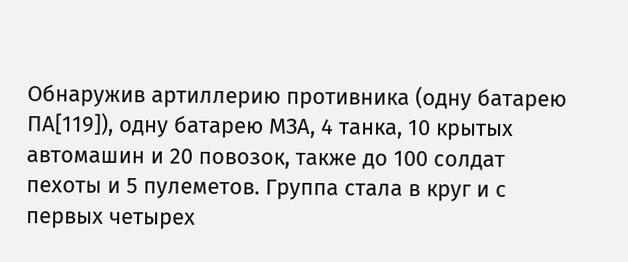Обнаружив артиллерию противника (одну батарею ПА[119]), одну батарею МЗА, 4 танка, 10 крытых автомашин и 20 повозок, также до 100 солдат пехоты и 5 пулеметов. Группа стала в круг и с первых четырех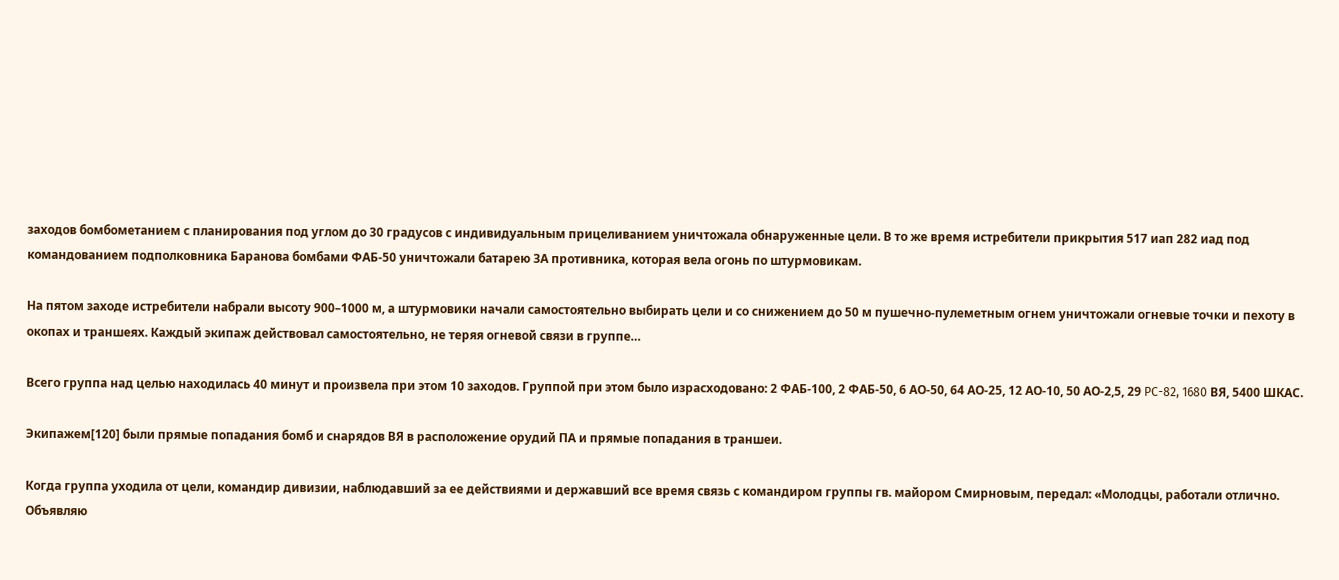заходов бомбометанием с планирования под углом до 30 градусов с индивидуальным прицеливанием уничтожала обнаруженные цели. В то же время истребители прикрытия 517 иап 282 иад под командованием подполковника Баранова бомбами ФАБ-50 уничтожали батарею ЗА противника, которая вела огонь по штурмовикам.

На пятом заходе истребители набрали высоту 900–1000 м, а штурмовики начали самостоятельно выбирать цели и со снижением до 50 м пушечно-пулеметным огнем уничтожали огневые точки и пехоту в окопах и траншеях. Каждый экипаж действовал самостоятельно, не теряя огневой связи в группе…

Всего группа над целью находилась 40 минут и произвела при этом 10 заходов. Группой при этом было израсходовано: 2 ФАБ-100, 2 ФАБ-50, 6 АО-50, 64 АО-25, 12 АО-10, 50 АО-2,5, 29 PC-82, 1680 ВЯ, 5400 ШКАС.

Экипажем[120] были прямые попадания бомб и снарядов ВЯ в расположение орудий ПА и прямые попадания в траншеи.

Когда группа уходила от цели, командир дивизии, наблюдавший за ее действиями и державший все время связь с командиром группы гв. майором Смирновым, передал: «Молодцы, работали отлично. Объявляю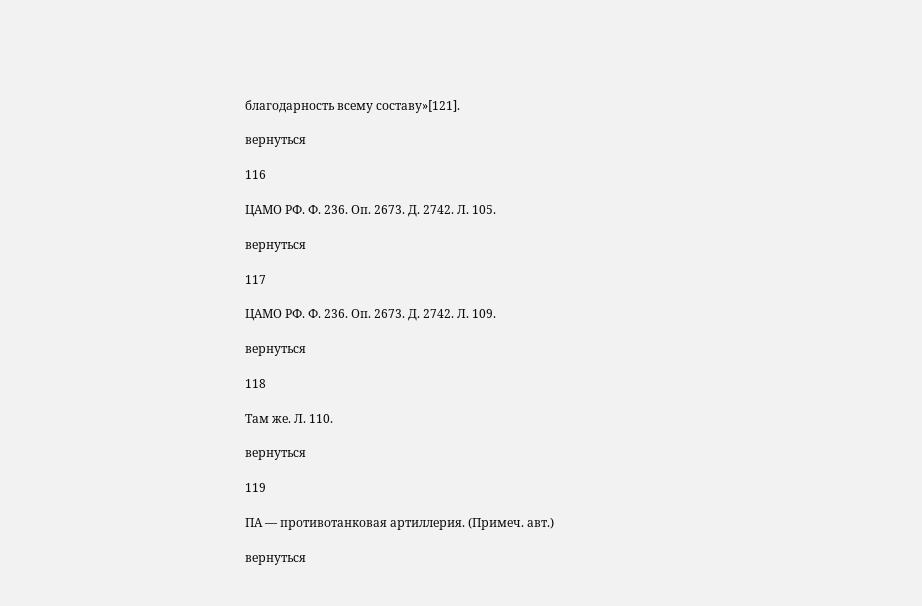благодарность всему составу»[121].

вернуться

116

ЦАМО РФ. Ф. 236. Оп. 2673. Д. 2742. Л. 105.

вернуться

117

ЦАМО РФ. Ф. 236. Оп. 2673. Д. 2742. Л. 109.

вернуться

118

Там же. Л. 110.

вернуться

119

ПА — противотанковая артиллерия. (Примеч. авт.)

вернуться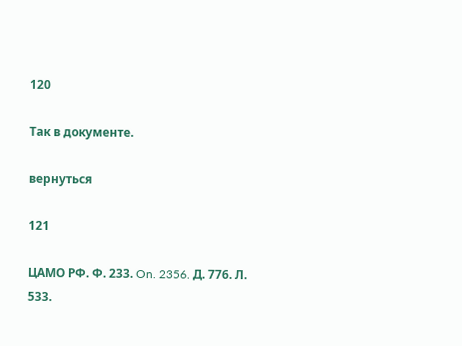120

Так в документе.

вернуться

121

ЦАМО РФ. Ф. 233. On. 2356. Д. 776. Л. 533.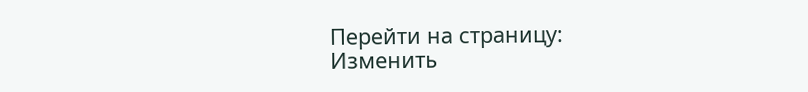Перейти на страницу:
Изменить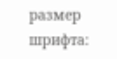размер шрифта: